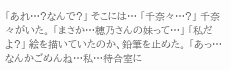「あれ…?なんで?」 そこには… 「千奈々…?」 千奈々がいた。 「まさか…穂乃さんの妹って…」 「私だよ?」 絵を描いていたのか、鉛筆を止めた。 「あっ…なんかごめんね…私…待合室に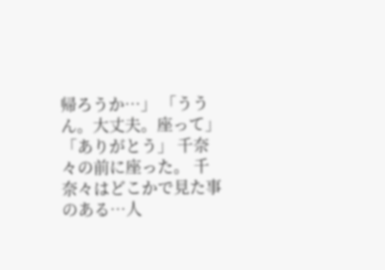帰ろうか…」 「ううん。大丈夫。座って」 「ありがとう」 千奈々の前に座った。 千奈々はどこかで見た事のある…人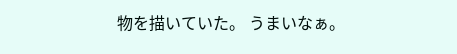物を描いていた。 うまいなぁ。